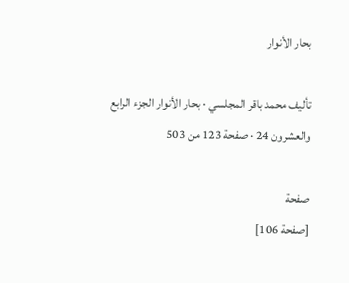بحار الأنوار

تأليف محمد باقر المجلسي · بحار الأنوار الجزء الرابع والعشرون 24 · صفحة 123 من 503

صفحة
[صفحة 106]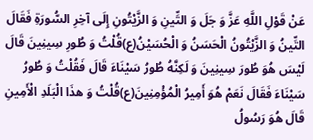عَنْ قَوْلِ اللَّهِ عَزَّ وَ جَلَ وَ التِّينِ وَ الزَّيْتُونِ إِلَى آخِرِ السُّورَةِ فَقَالَ التِّينُ وَ الزَّيْتُونُ الْحَسَنُ وَ الْحُسَيْنُ(ع)قُلْتُ وَ طُورِ سِينِينَ قَالَ لَيْسَ هُوَ طُورَ سِينِينَ وَ لَكِنَّهُ طُورُ سَيْنَاءَ قَالَ فَقُلْتُ وَ طُورُ سَيْنَاءَ فَقَالَ نَعَمْ هُوَ أَمِيرُ الْمُؤْمِنِينَ(ع)قُلْتُ وَ هذَا الْبَلَدِ الْأَمِينِ قَالَ هُوَ رَسُولُ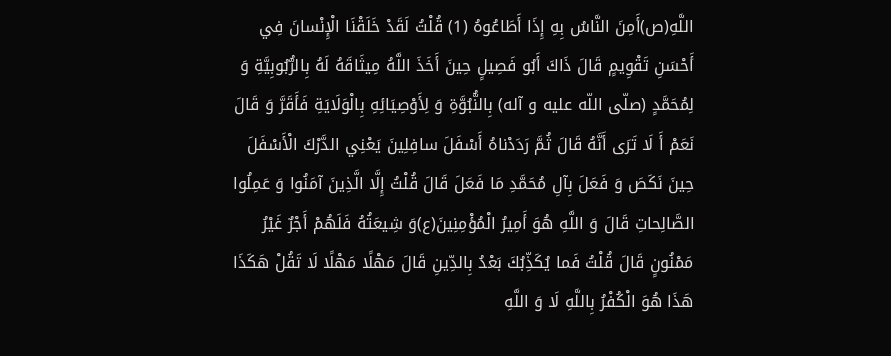اللَّهِ(ص)أَمِنَ النَّاسُ بِهِ إِذَا أَطَاعُوهُ (1) قُلْتُ لَقَدْ خَلَقْنَا الْإِنْسانَ فِي أَحْسَنِ تَقْوِيمٍ قَالَ ذَاكَ أَبُو فَصِيلٍ حِينَ أَخَذَ اللَّهُ مِيثَاقَهُ لَهُ بِالرُّبُوبِيَّةِ وَ لِمُحَمَّدٍ (صلّى اللّه عليه و آله) بِالنُّبُوَّةِ وَ لِأَوْصِيَائِهِ بِالْوَلَايَةِ فَأَقَرَّ وَ قَالَ نَعَمْ أَ لَا تَرَى أَنَّهُ قَالَ ثُمَّ رَدَدْناهُ أَسْفَلَ سافِلِينَ يَعْنِي الدَّرْكَ الْأَسْفَلَ حِينَ نَكَصَ وَ فَعَلَ بِآلِ مُحَمَّدِ مَا فَعَلَ قَالَ قُلْتُ إِلَّا الَّذِينَ آمَنُوا وَ عَمِلُوا الصَّالِحاتِ قَالَ وَ اللَّهِ هُوَ أَمِيرُ الْمُؤْمِنِينَ(ع)وَ شِيعَتُهُ فَلَهُمْ أَجْرٌ غَيْرُ مَمْنُونٍ قَالَ قُلْتُ فَما يُكَذِّبُكَ بَعْدُ بِالدِّينِ قَالَ مَهْلًا مَهْلًا لَا تَقُلْ هَكَذَا هَذَا هُوَ الْكُفْرُ بِاللَّهِ لَا وَ اللَّهِ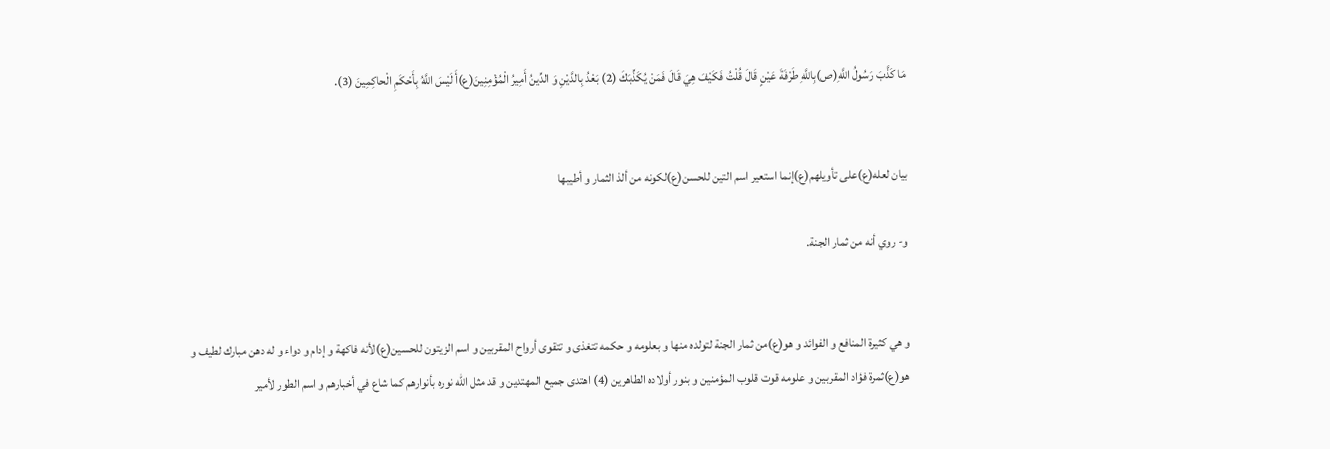مَا كَذَّبَ رَسُولُ اللَّهِ(ص)بِاللَّهِ طَرْفَةَ عَيْنٍ قَالَ قُلْتُ فَكَيْفَ هِيَ قَالَ فَمَنْ يُكَذِّبَكَ (2) بَعْدُ بِالدَّيْنِ وَ الدِّينُ أَمِيرُ الْمُؤْمِنِينَ(ع)أَ لَيْسَ اللَّهُ بِأَحْكَمِ الْحاكِمِينَ (3).


بيان لعله(ع)على تأويلهم(ع)إنما استعير اسم التين للحسن(ع)لكونه من ألذ الثمار و أطيبها

و- روي أنه من ثمار الجنة.


و هي كثيرة المنافع و الفوائد و هو(ع)من ثمار الجنة لتولده منها و بعلومه و حكمه تتغذى و تتقوى أرواح المقربين و اسم الزيتون للحسين(ع)لأنه فاكهة و إدام و دواء و له دهن مبارك لطيف و هو(ع)ثمرة فؤاد المقربين و علومه قوت قلوب المؤمنين و بنور أولاده الطاهرين (4) اهتدى جميع المهتدين و قد مثل الله نوره بأنوارهم كما شاع في أخبارهم و اسم الطور لأمير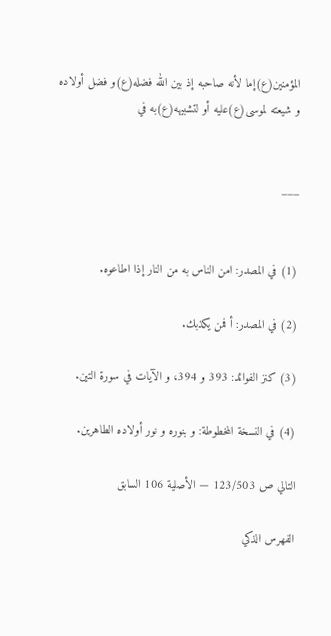المؤمنين(ع)إما لأنه صاحبه إذ بين الله فضله(ع)و فضل أولاده و شيعته لموسى(ع)عليه أو لتشبيهه(ع)به في


___


(1) في المصدر: امن الناس به من النار إذا اطاعوه.

(2) في المصدر: أ فمن يكذبك.

(3) كنز الفوائد: 393 و 394، و الآيات في سورة التين.

(4) في النسخة المخطوطة: و بنوره و نور أولاده الطاهرين.

التالي ص 123/503 — الأصلية 106 السابق

الفهرس الذكي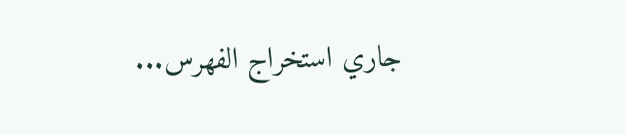جاري استخراج الفهرس...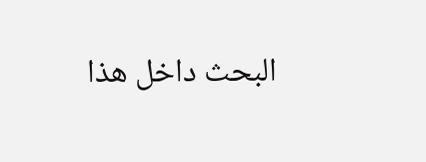البحث داخل هذا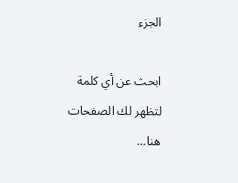الجزء

ابحث عن أي كلمة لتظهر لك الصفحات هنا...